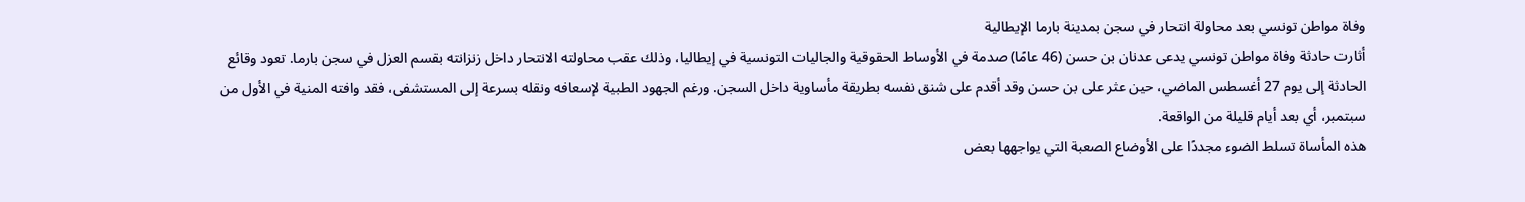وفاة مواطن تونسي بعد محاولة انتحار في سجن بمدينة بارما الإيطالية
أثارت حادثة وفاة مواطن تونسي يدعى عدنان بن حسن (46 عامًا) صدمة في الأوساط الحقوقية والجاليات التونسية في إيطاليا، وذلك عقب محاولته الانتحار داخل زنزانته بقسم العزل في سجن بارما. تعود وقائع الحادثة إلى يوم 27 أغسطس الماضي، حين عثر على بن حسن وقد أقدم على شنق نفسه بطريقة مأساوية داخل السجن. ورغم الجهود الطبية لإسعافه ونقله بسرعة إلى المستشفى، فقد وافته المنية في الأول من سبتمبر، أي بعد أيام قليلة من الواقعة.
هذه المأساة تسلط الضوء مجددًا على الأوضاع الصعبة التي يواجهها بعض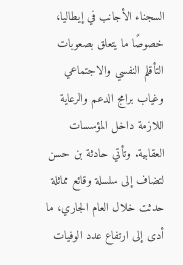السجناء الأجانب في إيطاليا، خصوصًا ما يتعلق بصعوبات التأقلم النفسي والاجتماعي وغياب برامج الدعم والرعاية اللازمة داخل المؤسسات العقابية. وتأتي حادثة بن حسن لتضاف إلى سلسلة وقائع مماثلة حدثت خلال العام الجاري، ما أدى إلى ارتفاع عدد الوفيات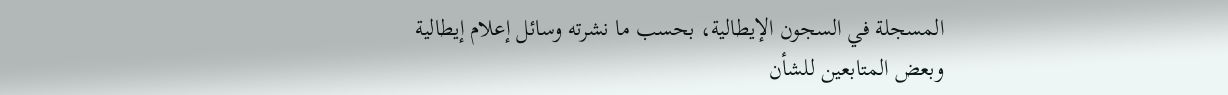المسجلة في السجون الإيطالية، بحسب ما نشرته وسائل إعلام إيطالية وبعض المتابعين للشأن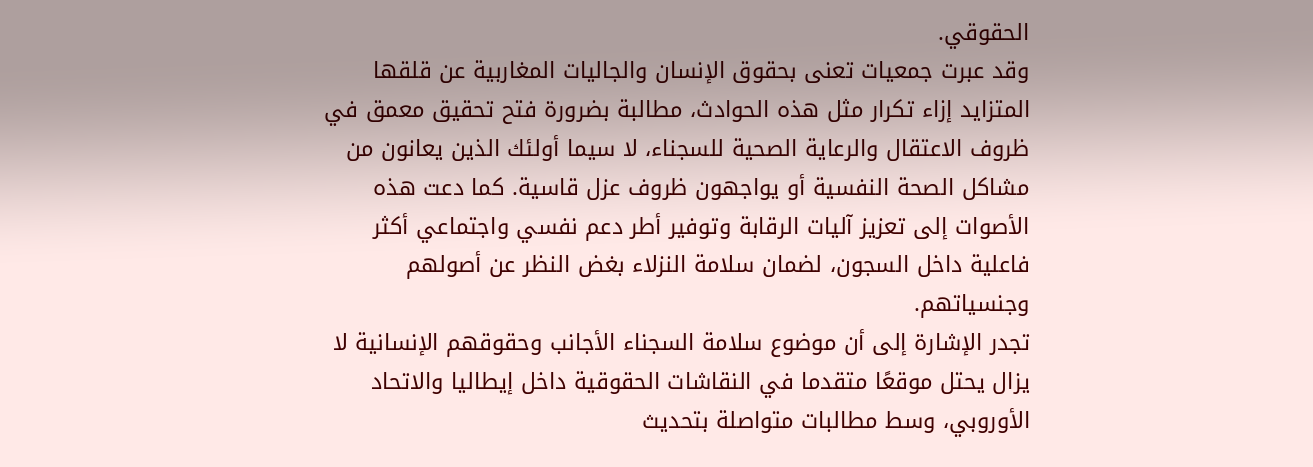الحقوقي.
وقد عبرت جمعيات تعنى بحقوق الإنسان والجاليات المغاربية عن قلقها المتزايد إزاء تكرار مثل هذه الحوادث، مطالبة بضرورة فتح تحقيق معمق في ظروف الاعتقال والرعاية الصحية للسجناء، لا سيما أولئك الذين يعانون من مشاكل الصحة النفسية أو يواجهون ظروف عزل قاسية. كما دعت هذه الأصوات إلى تعزيز آليات الرقابة وتوفير أطر دعم نفسي واجتماعي أكثر فاعلية داخل السجون، لضمان سلامة النزلاء بغض النظر عن أصولهم وجنسياتهم.
تجدر الإشارة إلى أن موضوع سلامة السجناء الأجانب وحقوقهم الإنسانية لا يزال يحتل موقعًا متقدما في النقاشات الحقوقية داخل إيطاليا والاتحاد الأوروبي، وسط مطالبات متواصلة بتحديث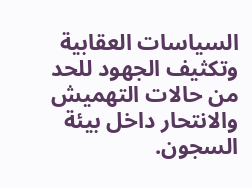السياسات العقابية وتكثيف الجهود للحد من حالات التهميش والانتحار داخل بيئة السجون.